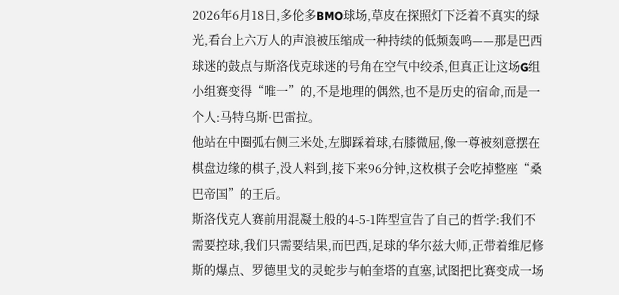2026年6月18日,多伦多BMO球场,草皮在探照灯下泛着不真实的绿光,看台上六万人的声浪被压缩成一种持续的低频轰鸣——那是巴西球迷的鼓点与斯洛伐克球迷的号角在空气中绞杀,但真正让这场G组小组赛变得“唯一”的,不是地理的偶然,也不是历史的宿命,而是一个人:马特乌斯·巴雷拉。
他站在中圈弧右侧三米处,左脚踩着球,右膝微屈,像一尊被刻意摆在棋盘边缘的棋子,没人料到,接下来96分钟,这枚棋子会吃掉整座“桑巴帝国”的王后。
斯洛伐克人赛前用混凝土般的4-5-1阵型宣告了自己的哲学:我们不需要控球,我们只需要结果,而巴西,足球的华尔兹大师,正带着维尼修斯的爆点、罗德里戈的灵蛇步与帕奎塔的直塞,试图把比赛变成一场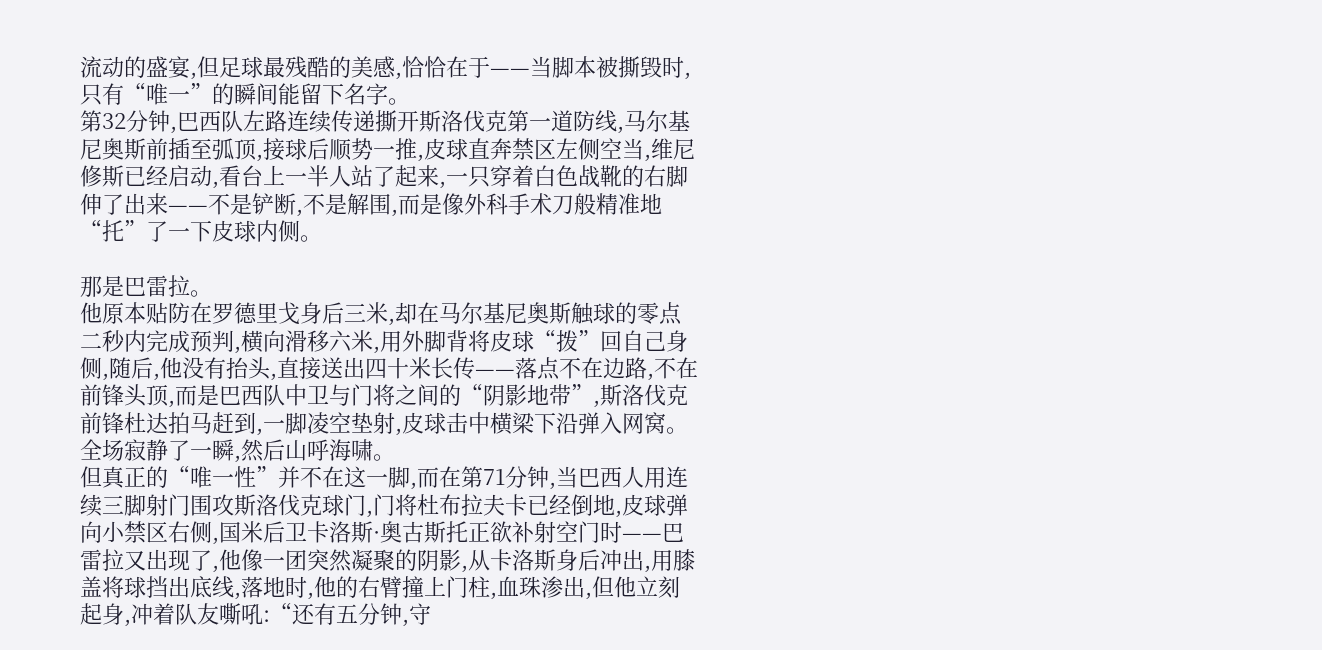流动的盛宴,但足球最残酷的美感,恰恰在于——当脚本被撕毁时,只有“唯一”的瞬间能留下名字。
第32分钟,巴西队左路连续传递撕开斯洛伐克第一道防线,马尔基尼奥斯前插至弧顶,接球后顺势一推,皮球直奔禁区左侧空当,维尼修斯已经启动,看台上一半人站了起来,一只穿着白色战靴的右脚伸了出来——不是铲断,不是解围,而是像外科手术刀般精准地“托”了一下皮球内侧。

那是巴雷拉。
他原本贴防在罗德里戈身后三米,却在马尔基尼奥斯触球的零点二秒内完成预判,横向滑移六米,用外脚背将皮球“拨”回自己身侧,随后,他没有抬头,直接送出四十米长传——落点不在边路,不在前锋头顶,而是巴西队中卫与门将之间的“阴影地带”,斯洛伐克前锋杜达拍马赶到,一脚凌空垫射,皮球击中横梁下沿弹入网窝。
全场寂静了一瞬,然后山呼海啸。
但真正的“唯一性”并不在这一脚,而在第71分钟,当巴西人用连续三脚射门围攻斯洛伐克球门,门将杜布拉夫卡已经倒地,皮球弹向小禁区右侧,国米后卫卡洛斯·奥古斯托正欲补射空门时——巴雷拉又出现了,他像一团突然凝聚的阴影,从卡洛斯身后冲出,用膝盖将球挡出底线,落地时,他的右臂撞上门柱,血珠渗出,但他立刻起身,冲着队友嘶吼:“还有五分钟,守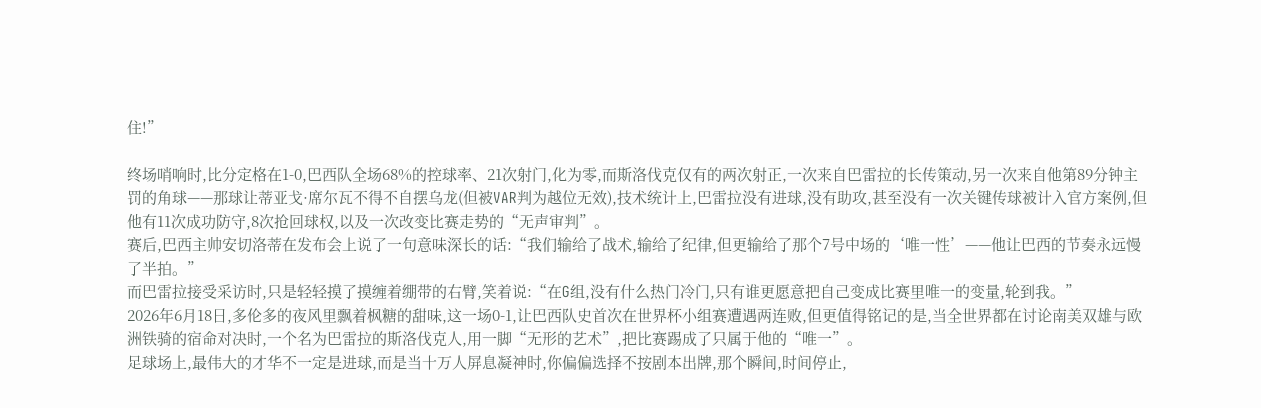住!”

终场哨响时,比分定格在1-0,巴西队全场68%的控球率、21次射门,化为零,而斯洛伐克仅有的两次射正,一次来自巴雷拉的长传策动,另一次来自他第89分钟主罚的角球——那球让蒂亚戈·席尔瓦不得不自摆乌龙(但被VAR判为越位无效),技术统计上,巴雷拉没有进球,没有助攻,甚至没有一次关键传球被计入官方案例,但他有11次成功防守,8次抢回球权,以及一次改变比赛走势的“无声审判”。
赛后,巴西主帅安切洛蒂在发布会上说了一句意味深长的话:“我们输给了战术,输给了纪律,但更输给了那个7号中场的‘唯一性’——他让巴西的节奏永远慢了半拍。”
而巴雷拉接受采访时,只是轻轻摸了摸缠着绷带的右臂,笑着说:“在G组,没有什么热门冷门,只有谁更愿意把自己变成比赛里唯一的变量,轮到我。”
2026年6月18日,多伦多的夜风里飘着枫糖的甜味,这一场0-1,让巴西队史首次在世界杯小组赛遭遇两连败,但更值得铭记的是,当全世界都在讨论南美双雄与欧洲铁骑的宿命对决时,一个名为巴雷拉的斯洛伐克人,用一脚“无形的艺术”,把比赛踢成了只属于他的“唯一”。
足球场上,最伟大的才华不一定是进球,而是当十万人屏息凝神时,你偏偏选择不按剧本出牌,那个瞬间,时间停止,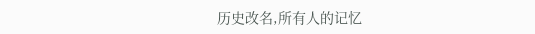历史改名,所有人的记忆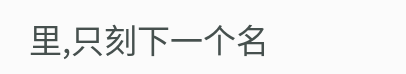里,只刻下一个名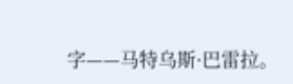字——马特乌斯·巴雷拉。